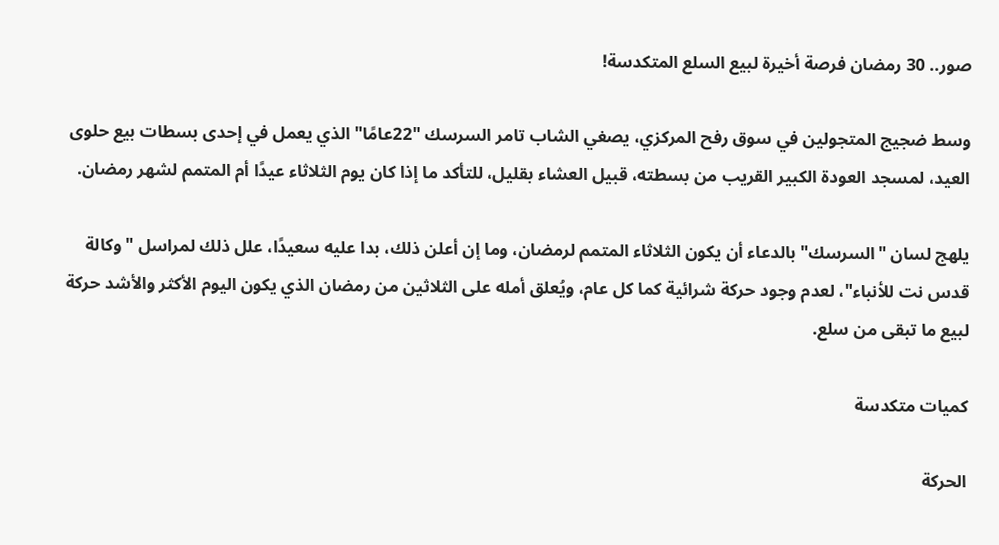صور.. 30 رمضان فرصة أخيرة لبيع السلع المتكدسة!

وسط ضجيج المتجولين في سوق رفح المركزي، يصغي الشاب تامر السرسك "22عامًا" الذي يعمل في إحدى بسطات بيع حلوى العيد، لمسجد العودة الكبير القريب من بسطته، قبيل العشاء بقليل، للتأكد ما إذا كان يوم الثلاثاء عيدًا أم المتمم لشهر رمضان.

يلهج لسان "السرسك" بالدعاء أن يكون الثلاثاء المتمم لرمضان، وما إن أعلن ذلك، بدا عليه سعيدًا، علل ذلك لمراسل "وكالة قدس نت للأنباء"، لعدم وجود حركة شرائية كما كل عام، ويُعلق أمله على الثلاثين من رمضان الذي يكون اليوم الأكثر والأشد حركة لبيع ما تبقى من سلع.

كميات متكدسة

الحركة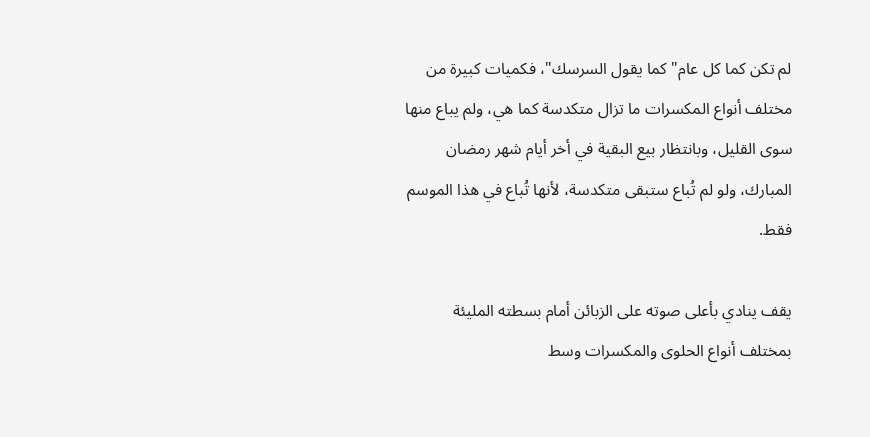لم تكن كما كل عام"كما يقول السرسك"، فكميات كبيرة من مختلف أنواع المكسرات ما تزال متكدسة كما هي، ولم يباع منها سوى القليل، وبانتظار بيع البقية في أخر أيام شهر رمضان المبارك، ولو لم تُباع ستبقى متكدسة، لأنها تُباع في هذا الموسم فقط.

يقف ينادي بأعلى صوته على الزبائن أمام بسطته المليئة بمختلف أنواع الحلوى والمكسرات وسط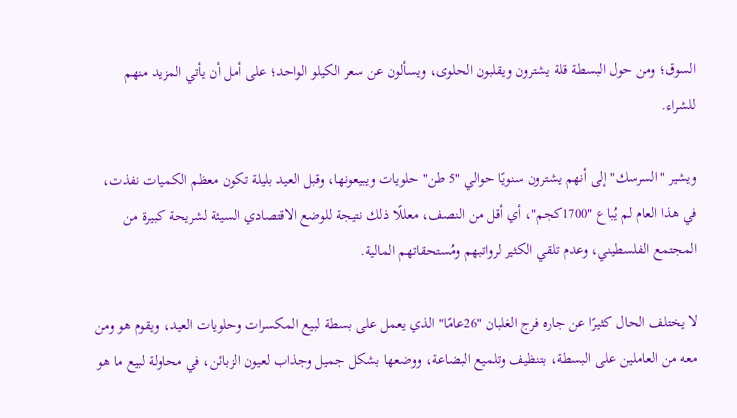السوق؛ ومن حول البسطة قلة يشترون ويقلبون الحلوى، ويسألون عن سعر الكيلو الواحد؛ على أمل أن يأتي المزيد منهم للشراء.

ويشير "السرسك" إلى أنهم يشترون سنويًا حوالي "5 طن" حلويات ويبيعونها، وقبل العيد بليلة تكون معظم الكميات نفذت، في هذا العام لم يُباع "1700كجم"، أي أقل من النصف، معللًا ذلك نتيجة للوضع الاقتصادي السيئة لشريحة كبيرة من المجتمع الفلسطيني، وعدم تلقي الكثير لرواتبهم ومُستحقاتهم المالية.

لا يختلف الحال كثيرًا عن جاره فرج الغلبان "26عامًا" الذي يعمل على بسطة لبيع المكسرات وحلويات العيد، ويقوم هو ومن معه من العاملين على البسطة، بتنظيف وتلميع البضاعة، ووضعها بشكل جميل وجذاب لعيون الزبائن، في محاولة لبيع ما هو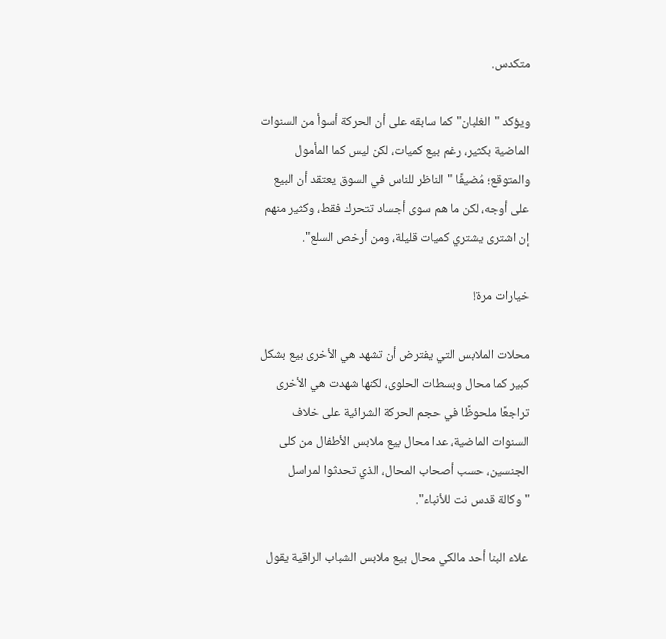متكدس.

ويؤكد "الغلبان" كما سابقه على أن الحركة أسوأ من السنوات الماضية بكثير، رغم بيع كميات، لكن ليس كما المأمول والمتوقع؛ مُضيفًا "الناظر للناس في السوق يعتقد أن البيع على أوجه، لكن ما هم سوى أجساد تتحرك فقط، وكثير منهم إن اشترى يشتري كميات قليلة، ومن أرخص السلع".

خيارات مرة!

محلات الملابس التي يفترض أن تشهد هي الأخرى بيع بشكل كبير كما محال وبسطات الحلوى، لكنها شهدت هي الأخرى تراجعًا ملحوظًا في حجم الحركة الشرائية على خلاف السنوات الماضية، عدا محال بيع ملابس الأطفال من كلى الجنسين، حسب أصحاب المحال، الذي تحدثوا لمراسل "وكالة قدس نت للأنباء".

علاء البنا أحد مالكي محال بيع ملابس الشباب الراقية يقول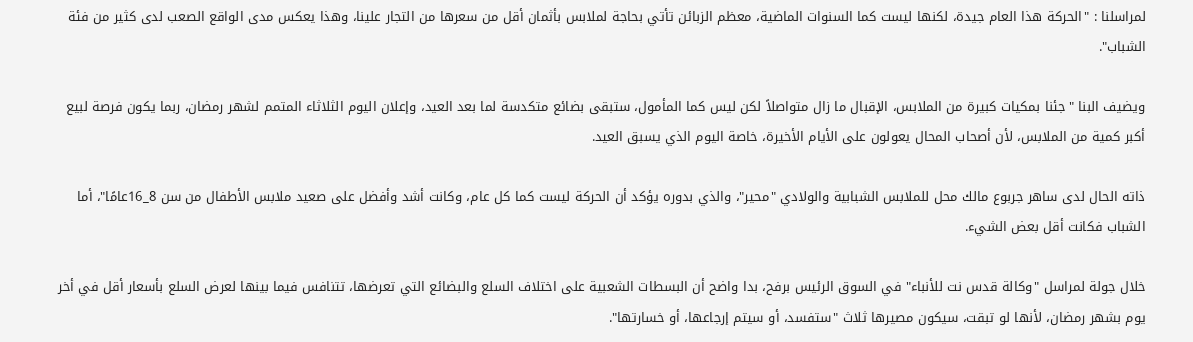لمراسلنا : "الحركة هذا العام جيدة، لكنها ليست كما السنوات الماضية، معظم الزبائن تأتي بحاجة لملابس بأثمان أقل من سعرها من التجار علينا، وهذا يعكس مدى الواقع الصعب لدى كثير من فئة الشباب".

ويضيف البنا "جئنا بمكيات كبيرة من الملابس، الإقبال ما زال متواصلاً لكن ليس كما المأمول، ستبقى بضائع متكدسة لما بعد العيد، وإعلان اليوم الثلاثاء المتمم لشهر رمضان، ربما يكون فرصة لبيع أكبر كمية من الملابس، لأن أصحاب المحال يعولون على الأيام الأخيرة، خاصة اليوم الذي يسبق العيد.

ذاته الحال لدى ساهر جربوع مالك محل للملابس الشبابية والولادي "محير"، والذي بدوره يؤكد أن الحركة ليست كما كل عام، وكانت أشد وأفضل على صعيد ملابس الأطفال من سن 8_16عامًا"، أما الشباب فكانت أقل بعض الشيء.

خلال جولة لمراسل "وكالة قدس نت للأنباء" في السوق الرئيس برفح، بدا واضح أن البسطات الشعبية على اختلاف السلع والبضائع التي تعرضها، تتنافس فيما بينها لعرض السلع بأسعار أقل في أخر يوم بشهر رمضان، لأنها لو تبقت، سيكون مصيرها ثلاث "ستفسد، أو سيتم إرجاعها، أو خسارتها".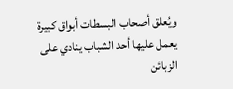ويُعلق أصحاب البسطات أبواق كبيرة يعمل عليها أحد الشباب ينادي على الزبائن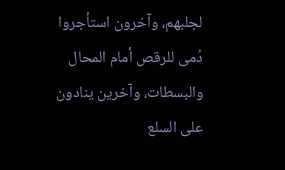لجلبهم، وآخرون استأجروا دُمى للرقص أمام المحال والبسطات، وآخرين ينادون على السلع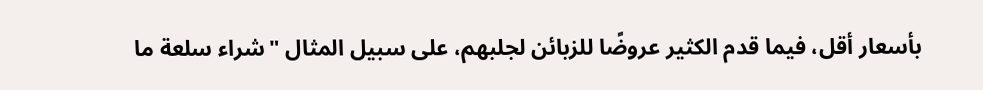بأسعار أقل، فيما قدم الكثير عروضًا للزبائن لجلبهم، على سبيل المثال "شراء سلعة ما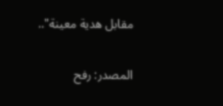مقابل هدية معينة"..

المصدر: رفح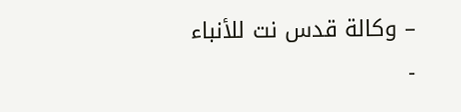– وكالة قدس نت للأنباء -